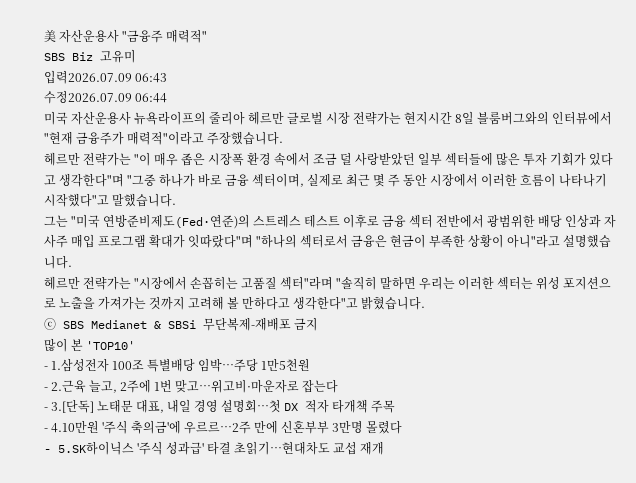美 자산운용사 "금융주 매력적"
SBS Biz 고유미
입력2026.07.09 06:43
수정2026.07.09 06:44
미국 자산운용사 뉴욕라이프의 줄리아 헤르만 글로벌 시장 전략가는 현지시간 8일 블룸버그와의 인터뷰에서 "현재 금융주가 매력적"이라고 주장했습니다.
헤르만 전략가는 "이 매우 좁은 시장폭 환경 속에서 조금 덜 사랑받았던 일부 섹터들에 많은 투자 기회가 있다고 생각한다"며 "그중 하나가 바로 금융 섹터이며, 실제로 최근 몇 주 동안 시장에서 이러한 흐름이 나타나기 시작했다"고 말했습니다.
그는 "미국 연방준비제도(Fed·연준)의 스트레스 테스트 이후로 금융 섹터 전반에서 광범위한 배당 인상과 자사주 매입 프로그램 확대가 잇따랐다"며 "하나의 섹터로서 금융은 현금이 부족한 상황이 아니"라고 설명했습니다.
헤르만 전략가는 "시장에서 손꼽히는 고품질 섹터"라며 "솔직히 말하면 우리는 이러한 섹터는 위성 포지션으로 노출을 가져가는 것까지 고려해 볼 만하다고 생각한다"고 밝혔습니다.
ⓒ SBS Medianet & SBSi 무단복제-재배포 금지
많이 본 'TOP10'
- 1.삼성전자 100조 특별배당 임박…주당 1만5천원
- 2.근육 늘고, 2주에 1번 맞고…위고비·마운자로 잡는다
- 3.[단독] 노태문 대표, 내일 경영 설명회…첫 DX 적자 타개책 주목
- 4.10만원 '주식 축의금'에 우르르…2주 만에 신혼부부 3만명 몰렸다
- 5.SK하이닉스 '주식 성과급' 타결 초읽기…현대차도 교섭 재개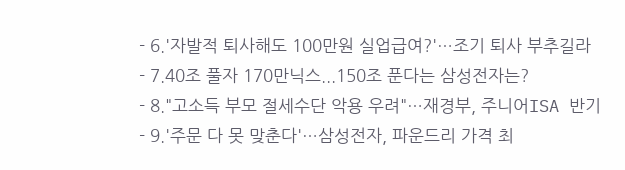- 6.'자발적 퇴사해도 100만원 실업급여?'…조기 퇴사 부추길라
- 7.40조 풀자 170만닉스...150조 푼다는 삼성전자는?
- 8."고소득 부모 절세수단 악용 우려"…재경부, 주니어ISA 반기
- 9.'주문 다 못 맞춘다'…삼성전자, 파운드리 가격 최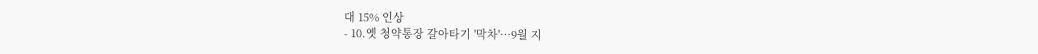대 15% 인상
- 10.옛 청약통장 갈아타기 '막차'…9월 지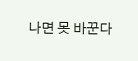나면 못 바꾼다